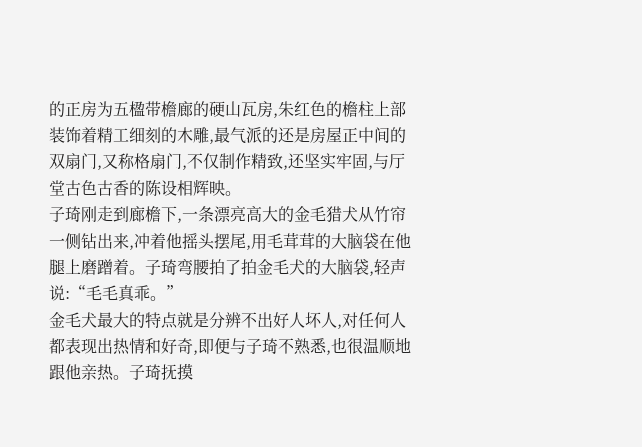的正房为五楹带檐廊的硬山瓦房,朱红色的檐柱上部装饰着精工细刻的木雕,最气派的还是房屋正中间的双扇门,又称格扇门,不仅制作精致,还坚实牢固,与厅堂古色古香的陈设相辉映。
子琦刚走到廊檐下,一条漂亮高大的金毛猎犬从竹帘一侧钻出来,冲着他摇头摆尾,用毛茸茸的大脑袋在他腿上磨蹭着。子琦弯腰拍了拍金毛犬的大脑袋,轻声说:“毛毛真乖。”
金毛犬最大的特点就是分辨不出好人坏人,对任何人都表现出热情和好奇,即便与子琦不熟悉,也很温顺地跟他亲热。子琦抚摸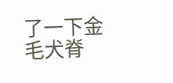了一下金毛犬脊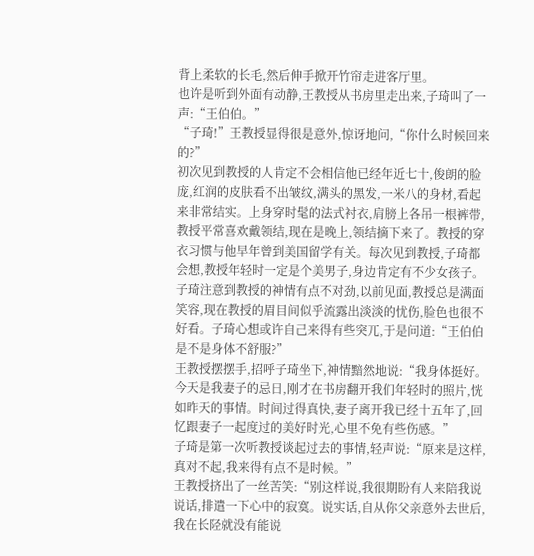背上柔软的长毛,然后伸手掀开竹帘走进客厅里。
也许是听到外面有动静,王教授从书房里走出来,子琦叫了一声:“王伯伯。”
“子琦!”王教授显得很是意外,惊讶地问,“你什么时候回来的?”
初次见到教授的人肯定不会相信他已经年近七十,俊朗的脸庞,红润的皮肤看不出皱纹,满头的黑发,一米八的身材,看起来非常结实。上身穿时髦的法式衬衣,肩膀上各吊一根裤带,教授平常喜欢戴领结,现在是晚上,领结摘下来了。教授的穿衣习惯与他早年曾到美国留学有关。每次见到教授,子琦都会想,教授年轻时一定是个美男子,身边肯定有不少女孩子。
子琦注意到教授的神情有点不对劲,以前见面,教授总是满面笑容,现在教授的眉目间似乎流露出淡淡的忧伤,脸色也很不好看。子琦心想或许自己来得有些突兀,于是问道:“王伯伯是不是身体不舒服?”
王教授摆摆手,招呼子琦坐下,神情黯然地说:“我身体挺好。今天是我妻子的忌日,刚才在书房翻开我们年轻时的照片,恍如昨天的事情。时间过得真快,妻子离开我已经十五年了,回忆跟妻子一起度过的美好时光,心里不免有些伤感。”
子琦是第一次听教授谈起过去的事情,轻声说:“原来是这样,真对不起,我来得有点不是时候。”
王教授挤出了一丝苦笑:“别这样说,我很期盼有人来陪我说说话,排遣一下心中的寂寞。说实话,自从你父亲意外去世后,我在长陉就没有能说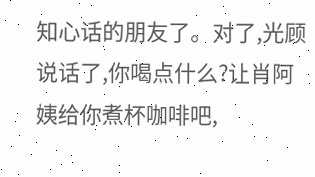知心话的朋友了。对了,光顾说话了,你喝点什么?让肖阿姨给你煮杯咖啡吧,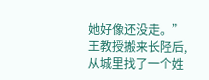她好像还没走。”
王教授搬来长陉后,从城里找了一个姓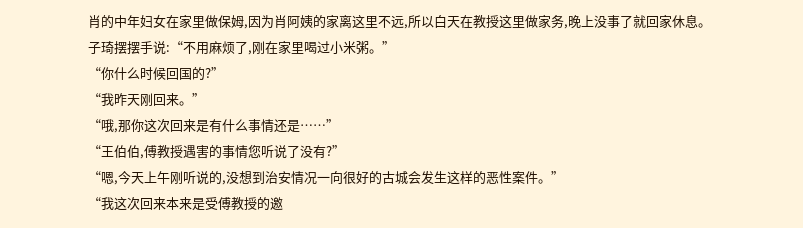肖的中年妇女在家里做保姆,因为肖阿姨的家离这里不远,所以白天在教授这里做家务,晚上没事了就回家休息。
子琦摆摆手说:“不用麻烦了,刚在家里喝过小米粥。”
“你什么时候回国的?”
“我昨天刚回来。”
“哦,那你这次回来是有什么事情还是……”
“王伯伯,傅教授遇害的事情您听说了没有?”
“嗯,今天上午刚听说的,没想到治安情况一向很好的古城会发生这样的恶性案件。”
“我这次回来本来是受傅教授的邀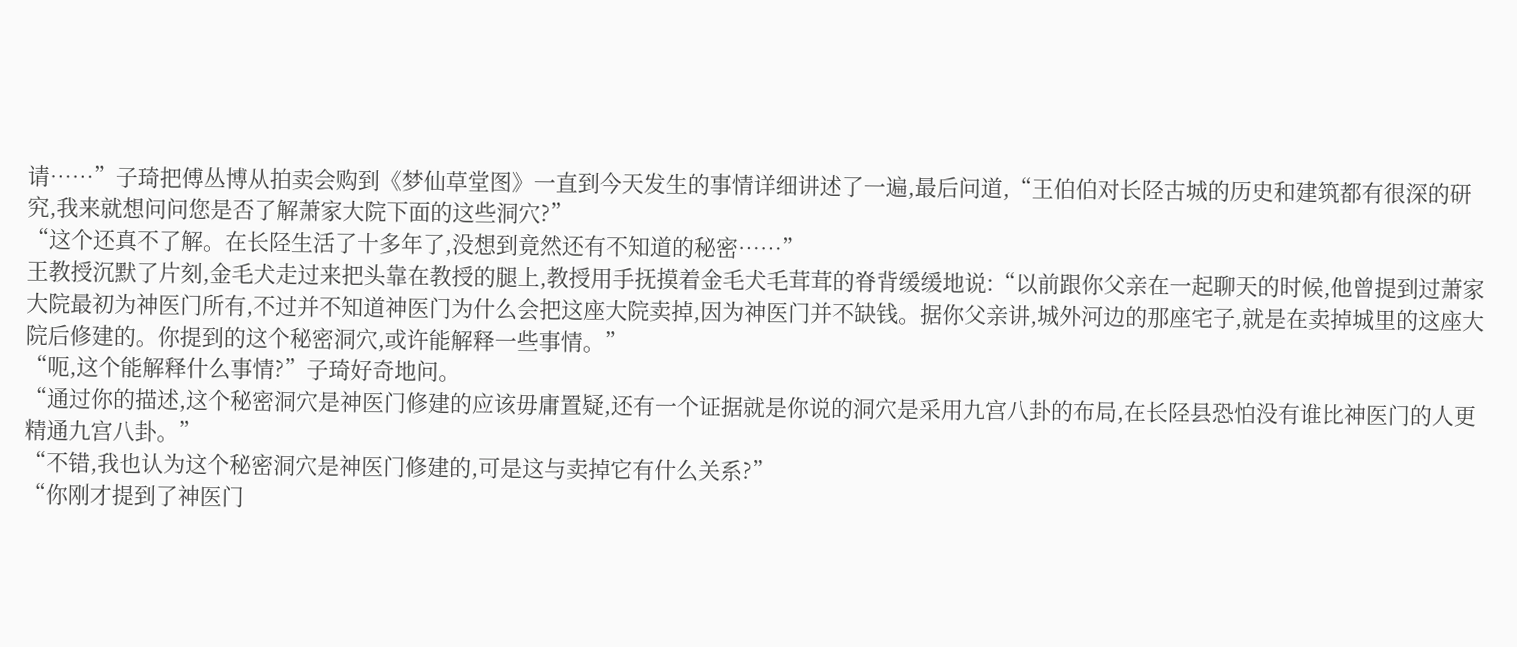请……”子琦把傅丛博从拍卖会购到《梦仙草堂图》一直到今天发生的事情详细讲述了一遍,最后问道,“王伯伯对长陉古城的历史和建筑都有很深的研究,我来就想问问您是否了解萧家大院下面的这些洞穴?”
“这个还真不了解。在长陉生活了十多年了,没想到竟然还有不知道的秘密……”
王教授沉默了片刻,金毛犬走过来把头靠在教授的腿上,教授用手抚摸着金毛犬毛茸茸的脊背缓缓地说:“以前跟你父亲在一起聊天的时候,他曾提到过萧家大院最初为神医门所有,不过并不知道神医门为什么会把这座大院卖掉,因为神医门并不缺钱。据你父亲讲,城外河边的那座宅子,就是在卖掉城里的这座大院后修建的。你提到的这个秘密洞穴,或许能解释一些事情。”
“呃,这个能解释什么事情?”子琦好奇地问。
“通过你的描述,这个秘密洞穴是神医门修建的应该毋庸置疑,还有一个证据就是你说的洞穴是采用九宫八卦的布局,在长陉县恐怕没有谁比神医门的人更精通九宫八卦。”
“不错,我也认为这个秘密洞穴是神医门修建的,可是这与卖掉它有什么关系?”
“你刚才提到了神医门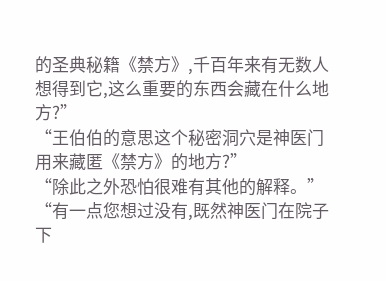的圣典秘籍《禁方》,千百年来有无数人想得到它,这么重要的东西会藏在什么地方?”
“王伯伯的意思这个秘密洞穴是神医门用来藏匿《禁方》的地方?”
“除此之外恐怕很难有其他的解释。”
“有一点您想过没有,既然神医门在院子下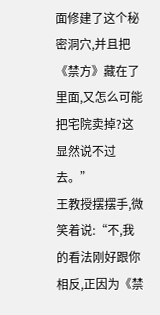面修建了这个秘密洞穴,并且把《禁方》藏在了里面,又怎么可能把宅院卖掉?这显然说不过去。”
王教授摆摆手,微笑着说:“不,我的看法刚好跟你相反,正因为《禁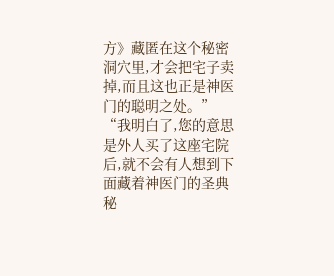方》藏匿在这个秘密洞穴里,才会把宅子卖掉,而且这也正是神医门的聪明之处。”
“我明白了,您的意思是外人买了这座宅院后,就不会有人想到下面藏着神医门的圣典秘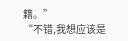籍。”
“不错,我想应该是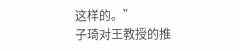这样的。”
子琦对王教授的推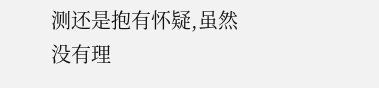测还是抱有怀疑,虽然没有理